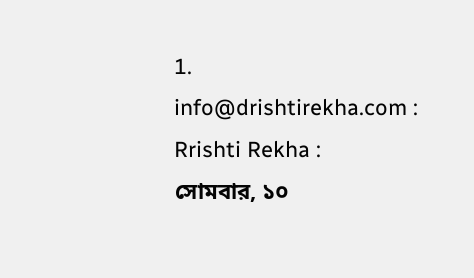1. info@drishtirekha.com : Rrishti Rekha :
সোমবার, ১০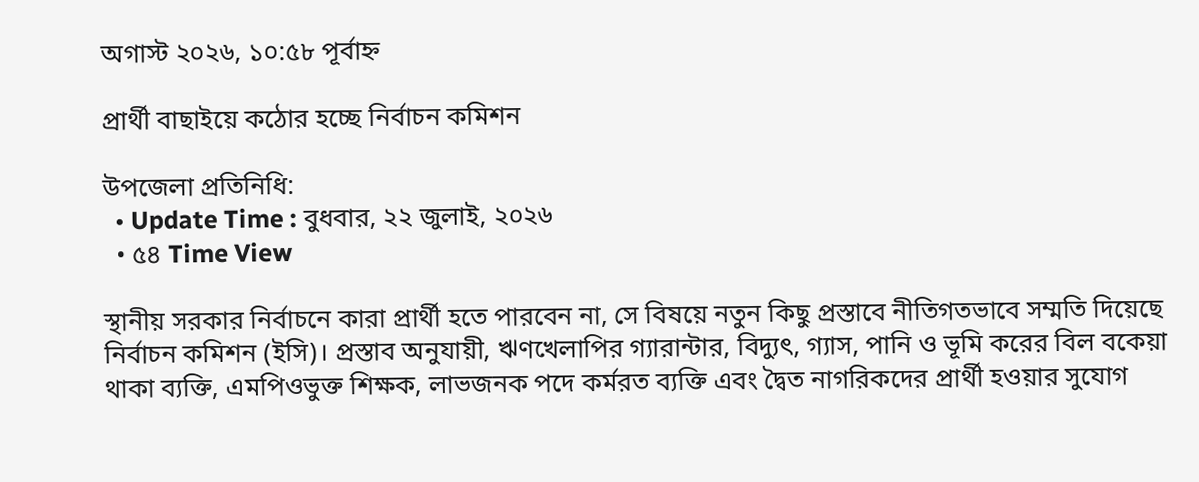অগাস্ট ২০২৬, ১০:৫৮ পূর্বাহ্ন

প্রার্থী বাছাইয়ে কঠোর হচ্ছে নির্বাচন কমিশন

উপজেলা প্রতিনিধি:
  • Update Time : বুধবার, ২২ জুলাই, ২০২৬
  • ৫৪ Time View

স্থানীয় সরকার নির্বাচনে কারা প্রার্থী হতে পারবেন না, সে বিষয়ে নতুন কিছু প্রস্তাবে নীতিগতভাবে সম্মতি দিয়েছে নির্বাচন কমিশন (ইসি)। প্রস্তাব অনুযায়ী, ঋণখেলাপির গ্যারান্টার, বিদ্যুৎ, গ্যাস, পানি ও ভূমি করের বিল বকেয়া থাকা ব্যক্তি, এমপিওভুক্ত শিক্ষক, লাভজনক পদে কর্মরত ব্যক্তি এবং দ্বৈত নাগরিকদের প্রার্থী হওয়ার সুযোগ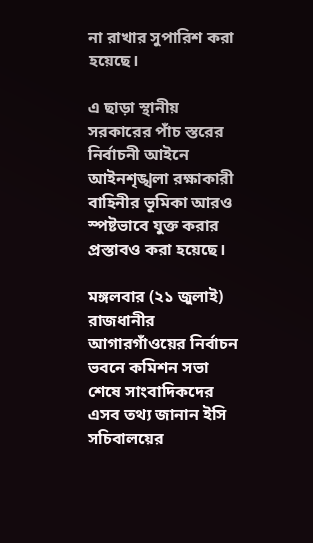না রাখার সুপারিশ করা হয়েছে।

এ ছাড়া স্থানীয় সরকারের পাঁচ স্তরের নির্বাচনী আইনে আইনশৃঙ্খলা রক্ষাকারী বাহিনীর ভূমিকা আরও স্পষ্টভাবে যুক্ত করার প্রস্তাবও করা হয়েছে।

মঙ্গলবার (২১ জুলাই) রাজধানীর আগারগাঁওয়ের নির্বাচন ভবনে কমিশন সভা শেষে সাংবাদিকদের এসব তথ্য জানান ইসি সচিবালয়ের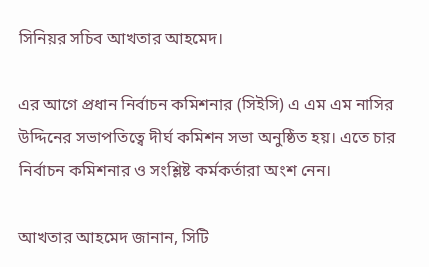সিনিয়র সচিব আখতার আহমেদ।

এর আগে প্রধান নির্বাচন কমিশনার (সিইসি) এ এম এম নাসির উদ্দিনের সভাপতিত্বে দীর্ঘ কমিশন সভা অনুষ্ঠিত হয়। এতে চার নির্বাচন কমিশনার ও সংশ্লিষ্ট কর্মকর্তারা অংশ নেন।

আখতার আহমেদ জানান, সিটি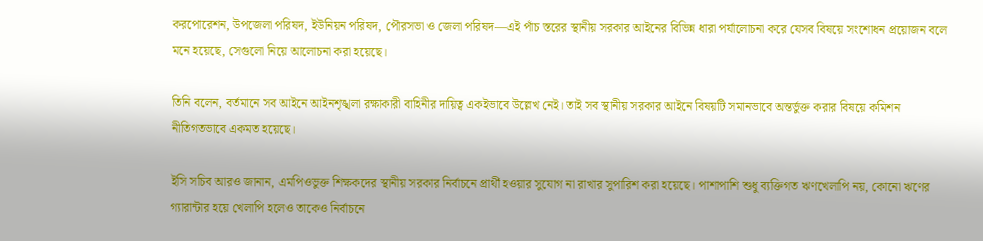করপোরেশন, উপজেলা পরিষদ, ইউনিয়ন পরিষদ, পৌরসভা ও জেলা পরিষদ—এই পাঁচ স্তরের স্থানীয় সরকার আইনের বিভিন্ন ধারা পর্যালোচনা করে যেসব বিষয়ে সংশোধন প্রয়োজন বলে মনে হয়েছে, সেগুলো নিয়ে আলোচনা করা হয়েছে।

তিনি বলেন, বর্তমানে সব আইনে আইনশৃঙ্খলা রক্ষাকারী বাহিনীর দায়িত্ব একইভাবে উল্লেখ নেই। তাই সব স্থানীয় সরকার আইনে বিষয়টি সমানভাবে অন্তর্ভুক্ত করার বিষয়ে কমিশন নীতিগতভাবে একমত হয়েছে।

ইসি সচিব আরও জানান, এমপিওভুক্ত শিক্ষকদের স্থানীয় সরকার নির্বাচনে প্রার্থী হওয়ার সুযোগ না রাখার সুপারিশ করা হয়েছে। পাশাপাশি শুধু ব্যক্তিগত ঋণখেলাপি নয়, কোনো ঋণের গ্যারান্টার হয়ে খেলাপি হলেও তাকেও নির্বাচনে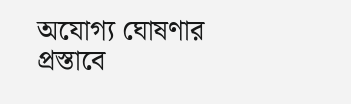অযোগ্য ঘোষণার প্রস্তাবে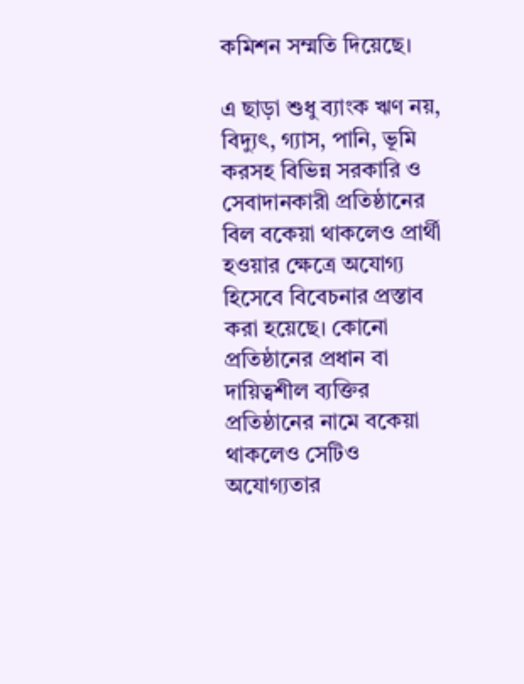কমিশন সম্মতি দিয়েছে।

এ ছাড়া শুধু ব্যাংক ঋণ নয়, বিদ্যুৎ, গ্যাস, পানি, ভূমি করসহ বিভিন্ন সরকারি ও সেবাদানকারী প্রতিষ্ঠানের বিল বকেয়া থাকলেও প্রার্থী হওয়ার ক্ষেত্রে অযোগ্য হিসেবে বিবেচনার প্রস্তাব করা হয়েছে। কোনো প্রতিষ্ঠানের প্রধান বা দায়িত্বশীল ব্যক্তির প্রতিষ্ঠানের নামে বকেয়া থাকলেও সেটিও অযোগ্যতার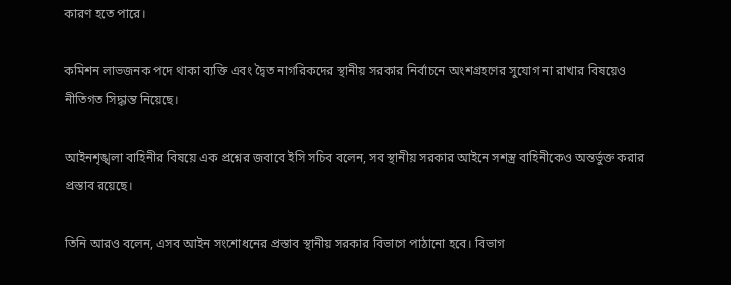কারণ হতে পারে।

কমিশন লাভজনক পদে থাকা ব্যক্তি এবং দ্বৈত নাগরিকদের স্থানীয় সরকার নির্বাচনে অংশগ্রহণের সুযোগ না রাখার বিষয়েও নীতিগত সিদ্ধান্ত নিয়েছে।

আইনশৃঙ্খলা বাহিনীর বিষয়ে এক প্রশ্নের জবাবে ইসি সচিব বলেন, সব স্থানীয় সরকার আইনে সশস্ত্র বাহিনীকেও অন্তর্ভুক্ত করার প্রস্তাব রয়েছে।

তিনি আরও বলেন, এসব আইন সংশোধনের প্রস্তাব স্থানীয় সরকার বিভাগে পাঠানো হবে। বিভাগ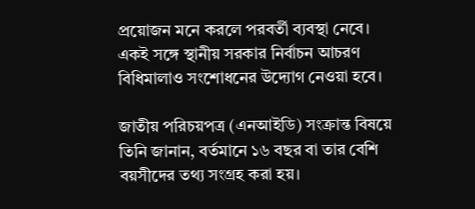প্রয়োজন মনে করলে পরবর্তী ব্যবস্থা নেবে। একই সঙ্গে স্থানীয় সরকার নির্বাচন আচরণ বিধিমালাও সংশোধনের উদ্যোগ নেওয়া হবে।

জাতীয় পরিচয়পত্র (এনআইডি) সংক্রান্ত বিষয়ে তিনি জানান, বর্তমানে ১৬ বছর বা তার বেশি বয়সীদের তথ্য সংগ্রহ করা হয়।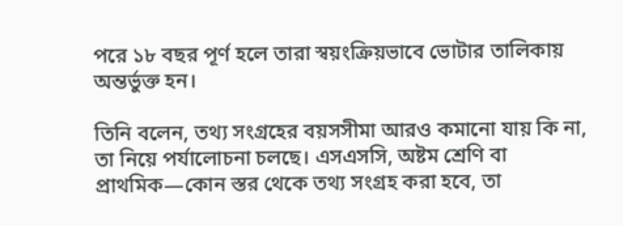পরে ১৮ বছর পূর্ণ হলে তারা স্বয়ংক্রিয়ভাবে ভোটার তালিকায় অন্তর্ভুক্ত হন।

তিনি বলেন, তথ্য সংগ্রহের বয়সসীমা আরও কমানো যায় কি না, তা নিয়ে পর্যালোচনা চলছে। এসএসসি, অষ্টম শ্রেণি বা প্রাথমিক—কোন স্তর থেকে তথ্য সংগ্রহ করা হবে, তা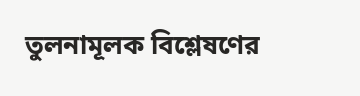তুলনামূলক বিশ্লেষণের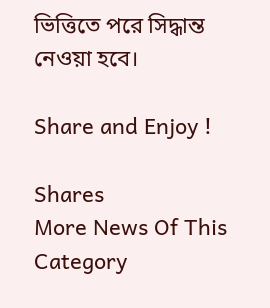ভিত্তিতে পরে সিদ্ধান্ত নেওয়া হবে।

Share and Enjoy !

Shares
More News Of This Category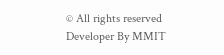© All rights reserved
Developer By MMIT